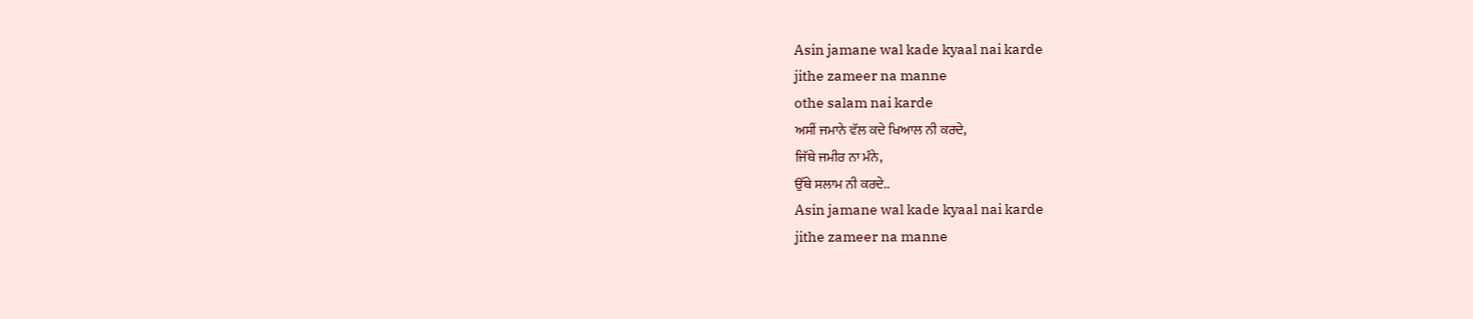Asin jamane wal kade kyaal nai karde
jithe zameer na manne
othe salam nai karde
ਅਸੀਂ ਜਮਾਨੇ ਵੱਲ ਕਦੇ ਖਿਆਲ ਨੀ ਕਰਦੇ,
ਜਿੱਥੇ ਜਮੀਰ ਨਾ ਮੰਨੇ,
ਉੱਥੇ ਸਲਾਮ ਨੀ ਕਰਦੇ..
Asin jamane wal kade kyaal nai karde
jithe zameer na manne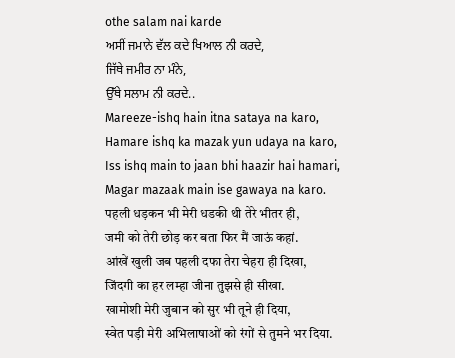othe salam nai karde
ਅਸੀਂ ਜਮਾਨੇ ਵੱਲ ਕਦੇ ਖਿਆਲ ਨੀ ਕਰਦੇ,
ਜਿੱਥੇ ਜਮੀਰ ਨਾ ਮੰਨੇ,
ਉੱਥੇ ਸਲਾਮ ਨੀ ਕਰਦੇ..
Mareeze-ishq hain itna sataya na karo,
Hamare ishq ka mazak yun udaya na karo,
Iss ishq main to jaan bhi haazir hai hamari,
Magar mazaak main ise gawaya na karo.
पहली धड़कन भी मेरी धडकी थी तेरे भीतर ही,
जमी को तेरी छोड़ कर बता फिर मैं जाऊं कहां.
आंखें खुली जब पहली दफा तेरा चेहरा ही दिखा,
जिंदगी का हर लम्हा जीना तुझसे ही सीखा.
खामोशी मेरी जुबान को सुर भी तूने ही दिया,
स्वेत पड़ी मेरी अभिलाषाओं को रंगों से तुमने भर दिया.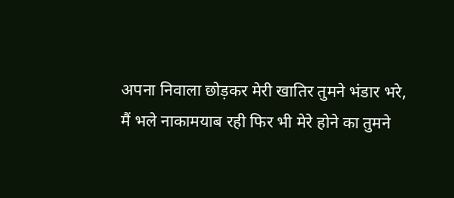अपना निवाला छोड़कर मेरी खातिर तुमने भंडार भरे,
मैं भले नाकामयाब रही फिर भी मेरे होने का तुमने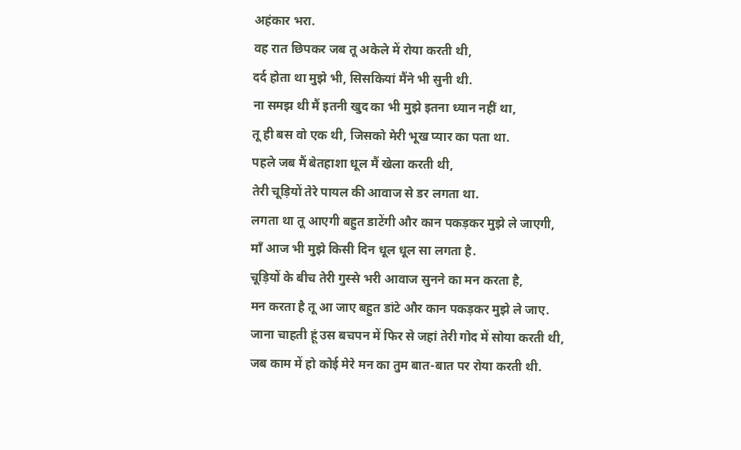अहंकार भरा.
वह रात छिपकर जब तू अकेले में रोया करती थी,
दर्द होता था मुझे भी, सिसकियां मैंने भी सुनी थी.
ना समझ थी मैं इतनी खुद का भी मुझे इतना ध्यान नहीं था,
तू ही बस वो एक थी, जिसको मेरी भूख प्यार का पता था.
पहले जब मैं बेतहाशा धूल मैं खेला करती थी,
तेरी चूड़ियों तेरे पायल की आवाज से डर लगता था.
लगता था तू आएगी बहुत डाटेंगी और कान पकड़कर मुझे ले जाएगी,
माँ आज भी मुझे किसी दिन धूल धूल सा लगता है.
चूड़ियों के बीच तेरी गुस्से भरी आवाज सुनने का मन करता है,
मन करता है तू आ जाए बहुत डांटे और कान पकड़कर मुझे ले जाए.
जाना चाहती हूं उस बचपन में फिर से जहां तेरी गोद में सोया करती थी,
जब काम में हो कोई मेरे मन का तुम बात-बात पर रोया करती थी.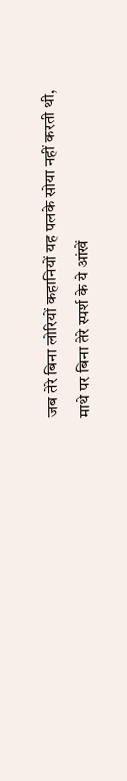जब तेरे बिना लोरियों कहानियों यह पलके सोया नहीं करती थी,
माथे पर बिना तेरे स्पर्श के ये आंखें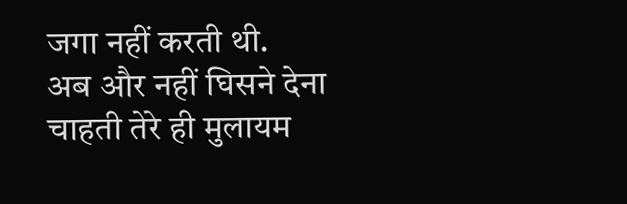जगा नहीं करती थी.
अब और नहीं घिसने देना चाहती तेरे ही मुलायम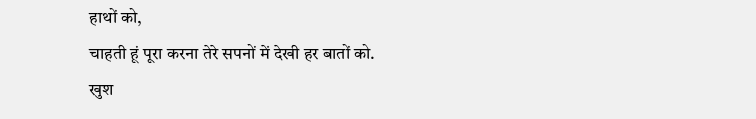हाथों को,
चाहती हूं पूरा करना तेरे सपनों में देखी हर बातों को.
खुश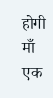होगी माँ एक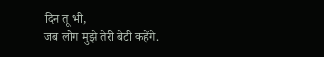दिन तू भी,
जब लोग मुझे तेरी बेटी कहेंगे.